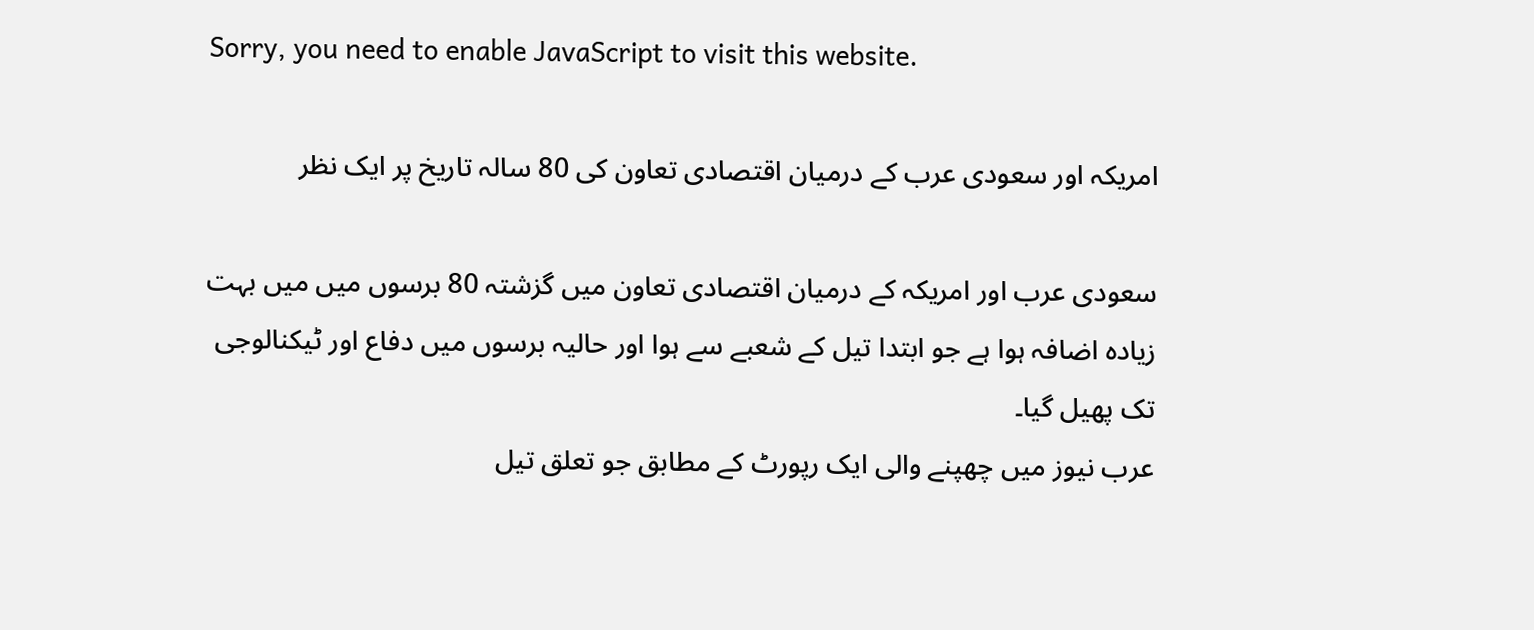Sorry, you need to enable JavaScript to visit this website.

امریکہ اور سعودی عرب کے درمیان اقتصادی تعاون کی 80 سالہ تاریخ پر ایک نظر

سعودی عرب اور امریکہ کے درمیان اقتصادی تعاون میں گزشتہ 80 برسوں میں میں بہت زیادہ اضافہ ہوا ہے جو ابتدا تیل کے شعبے سے ہوا اور حالیہ برسوں میں دفاع اور ٹیکنالوجی تک پھیل گیا۔
عرب نیوز میں چھپنے والی ایک رپورٹ کے مطابق جو تعلق تیل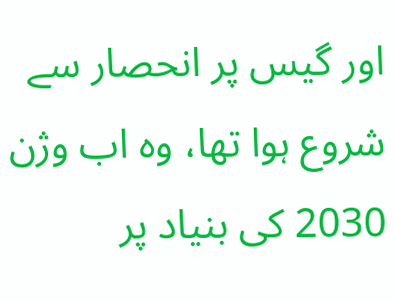اور گیس پر انحصار سے شروع ہوا تھا، وہ اب وژن 2030 کی بنیاد پر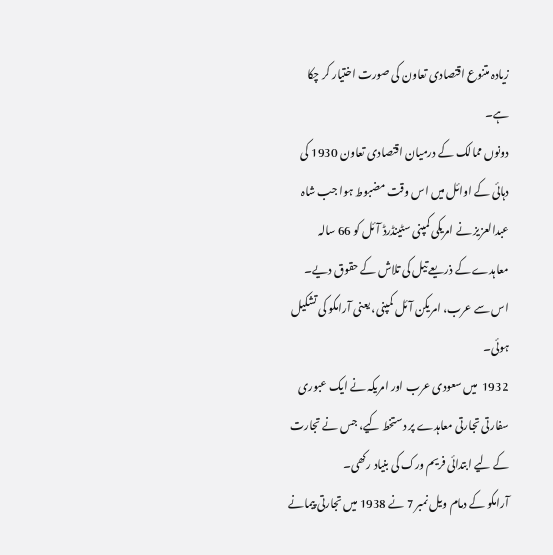زیادہ متنوع اقتصادی تعاون کی صورت اختیار کر چکا ہے۔
دونوں ممالک کے درمیان اقتصادی تعاون 1930 کی دہائی کے اوائل میں اس وقت مضبوط ہوا جب شاہ عبدالعزیز نے امریکی کمپنی سٹینڈرڈ آئل کو 66 سالہ معاہدے کے ذریعے تیل کی تلاش کے حقوق دیے۔ اس سے عرب، امریکن آئل کمپنی، یعنی آرامکو کی تشکیل ہوئی۔
1932  میں سعودی عرب اور امریکہ نے ایک عبوری سفارتی تجارتی معاہدے پر دستخط کیے، جس نے تجارت کے لیے ابتدائی فریم ورک کی بنیاد رکھی۔
آرامکو کے دمام ویل نمبر 7 نے 1938 میں تجارتی پیمانے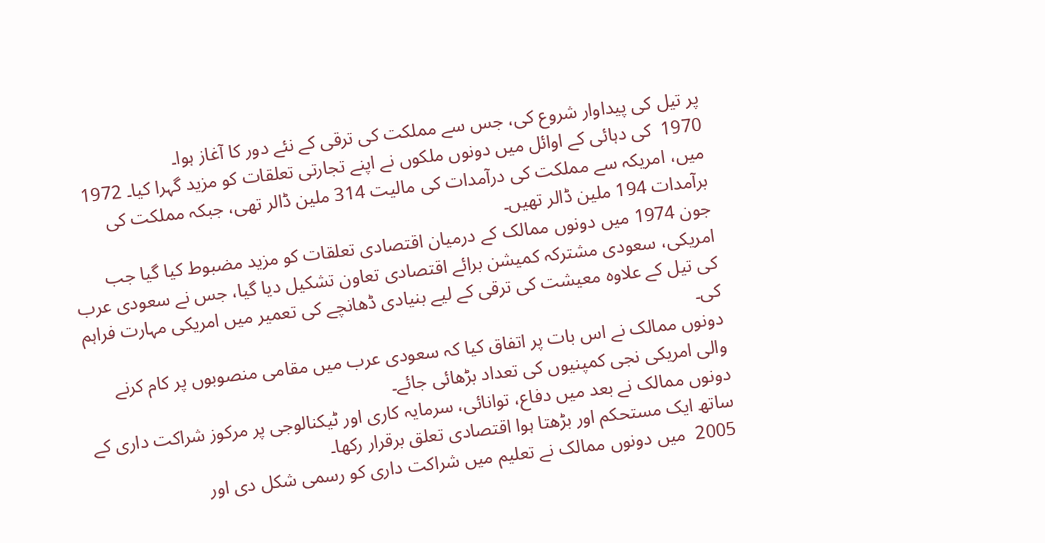پر تیل کی پیداوار شروع کی، جس سے مملکت کی ترقی کے نئے دور کا آغاز ہوا۔
1970  کی دہائی کے اوائل میں دونوں ملکوں نے اپنے تجارتی تعلقات کو مزید گہرا کیا۔ 1972 میں، امریکہ سے مملکت کی درآمدات کی مالیت 314 ملین ڈالر تھی، جبکہ مملکت کی برآمدات 194 ملین ڈالر تھیں۔
جون 1974 میں دونوں ممالک کے درمیان اقتصادی تعلقات کو مزید مضبوط کیا گیا جب امریکی، سعودی مشترکہ کمیشن برائے اقتصادی تعاون تشکیل دیا گیا، جس نے سعودی عرب کی تیل کے علاوہ معیشت کی ترقی کے لیے بنیادی ڈھانچے کی تعمیر میں امریکی مہارت فراہم کی۔
دونوں ممالک نے اس بات پر اتفاق کیا کہ سعودی عرب میں مقامی منصوبوں پر کام کرنے والی امریکی نجی کمپنیوں کی تعداد بڑھائی جائے۔
دونوں ممالک نے بعد میں دفاع، توانائی، سرمایہ کاری اور ٹیکنالوجی پر مرکوز شراکت داری کے ساتھ ایک مستحکم اور بڑھتا ہوا اقتصادی تعلق برقرار رکھا۔
2005  میں دونوں ممالک نے تعلیم میں شراکت داری کو رسمی شکل دی اور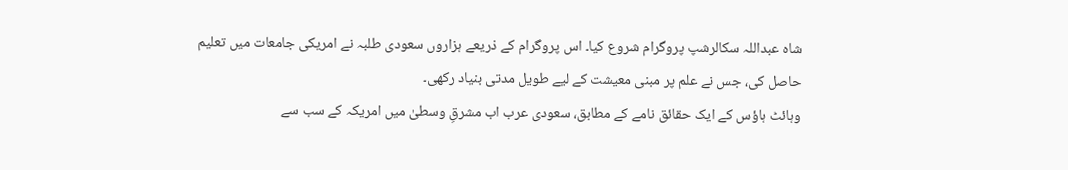شاہ عبداللہ سکالرشپ پروگرام شروع کیا۔ اس پروگرام کے ذریعے ہزاروں سعودی طلبہ نے امریکی جامعات میں تعلیم حاصل کی، جس نے علم پر مبنی معیشت کے لیے طویل مدتی بنیاد رکھی۔
وہائٹ ہاؤس کے ایک حقائق نامے کے مطابق، سعودی عرب اب مشرقِ وسطیٰ میں امریکہ کے سب سے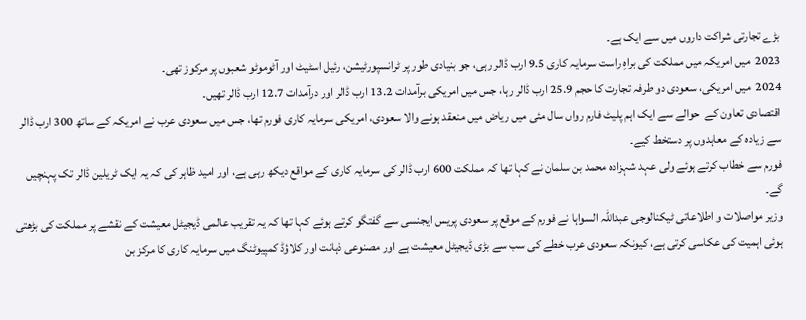بڑے تجارتی شراکت داروں میں سے ایک ہے۔
2023  میں امریکہ میں مملکت کی براہِ راست سرمایہ کاری 9.5 ارب ڈالر رہی، جو بنیادی طور پر ٹرانسپورٹیشن، رئیل اسٹیٹ اور آٹوموٹو شعبوں پر مرکوز تھی۔
2024  میں امریکی، سعودی دو طرفہ تجارت کا حجم 25.9 ارب ڈالر رہا، جس میں امریکی برآمدات 13.2 ارب ڈالر اور درآمدات 12.7 ارب ڈالر تھیں۔
اقتصادی تعاون کے  حوالے سے ایک اہم پلیٹ فارم رواں سال مئی میں ریاض میں منعقد ہونے والا سعودی، امریکی سرمایہ کاری فورم تھا، جس میں سعودی عرب نے امریکہ کے ساتھ 300 ارب ڈالر سے زیادہ کے معاہدوں پر دستخط کیے۔
فورم سے خطاب کرتے ہوئے ولی عہد شہزادہ محمد بن سلمان نے کہا تھا کہ مملکت 600 ارب ڈالر کی سرمایہ کاری کے مواقع دیکھ رہی ہے، اور امید ظاہر کی کہ یہ ایک ٹریلین ڈالر تک پہنچیں گے۔
وزیر مواصلات و اطلاعاتی ٹیکنالوجی عبداللہ السواہا نے فورم کے موقع پر سعودی پریس ایجنسی سے گفتگو کرتے ہوئے کہا تھا کہ یہ تقریب عالمی ڈیجیٹل معیشت کے نقشے پر مملکت کی بڑھتی ہوئی اہمیت کی عکاسی کرتی ہے، کیونکہ سعودی عرب خطے کی سب سے بڑی ڈیجیٹل معیشت ہے اور مصنوعی ذہانت اور کلاؤڈ کمپیوٹنگ میں سرمایہ کاری کا مرکز بن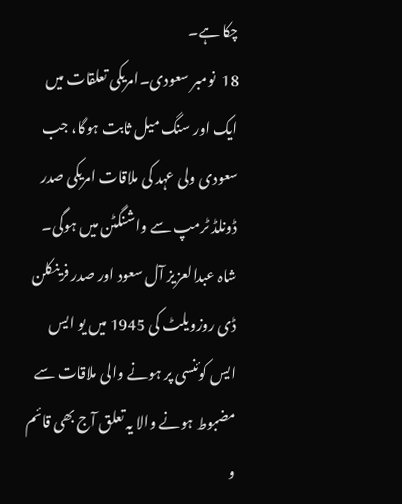چکا ہے۔
18  نومبر سعودی۔امریکی تعلقات میں ایک اور سنگ میل ثابت ہوگا، جب سعودی ولی عہد کی ملاقات امریکی صدر ڈونلڈ ٹرمپ سے واشنگٹن میں ہوگی۔
شاہ عبدالعزیز آل سعود اور صدر فرینکلن ڈی روزویلٹ کی 1945 میں یو ایس ایس کوئنسی پر ہونے والی ملاقات سے مضبوط ہونے والا یہ تعلق آج بھی قائم و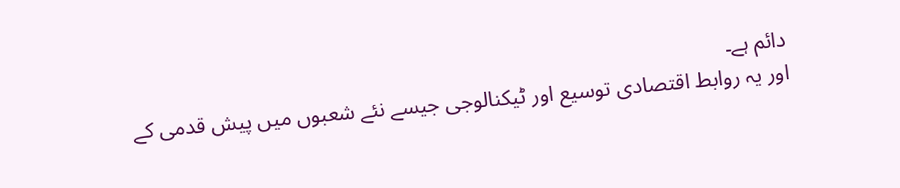دائم ہے۔
اور یہ روابط اقتصادی توسیع اور ٹیکنالوجی جیسے نئے شعبوں میں پیش قدمی کے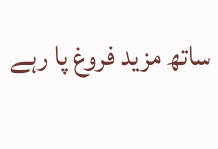ساتھ مزید فروغ پا رہے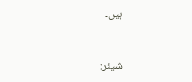ہیں۔



شیئر: